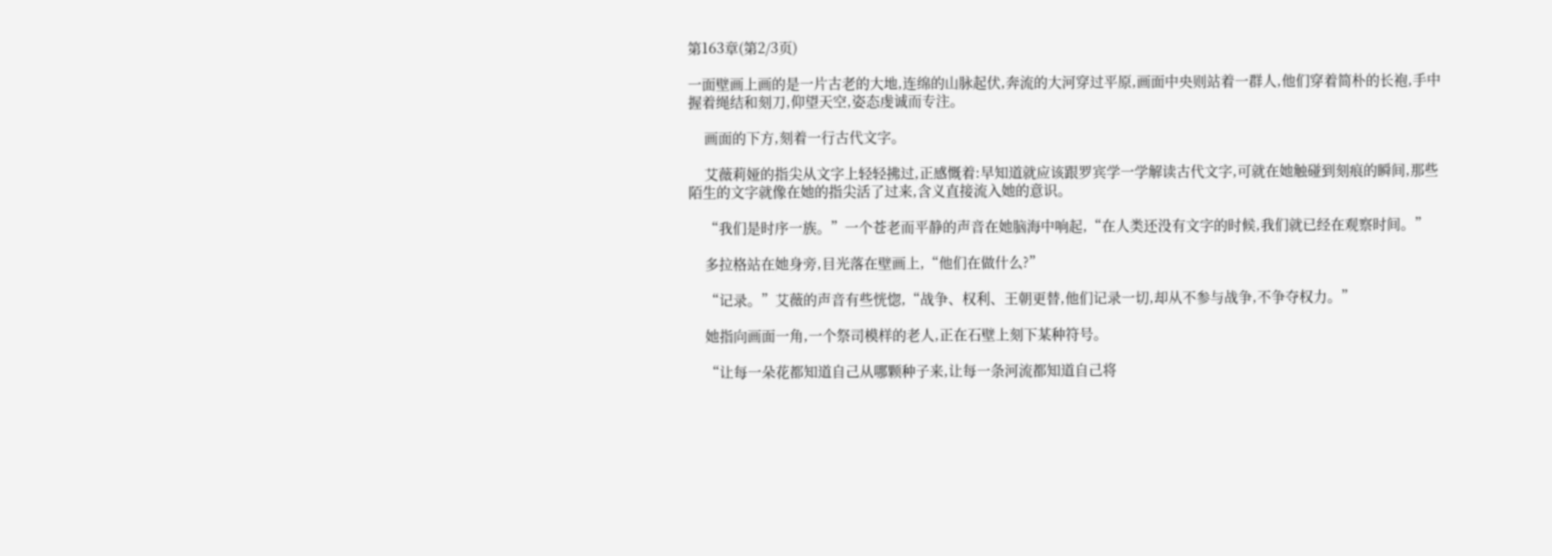第163章(第2/3页)

一面壁画上画的是一片古老的大地,连绵的山脉起伏,奔流的大河穿过平原,画面中央则站着一群人,他们穿着简朴的长袍,手中握着绳结和刻刀,仰望天空,姿态虔诚而专注。

    画面的下方,刻着一行古代文字。

    艾薇莉娅的指尖从文字上轻轻拂过,正感慨着:早知道就应该跟罗宾学一学解读古代文字,可就在她触碰到刻痕的瞬间,那些陌生的文字就像在她的指尖活了过来,含义直接流入她的意识。

    “我们是时序一族。”一个苍老而平静的声音在她脑海中响起,“在人类还没有文字的时候,我们就已经在观察时间。”

    多拉格站在她身旁,目光落在壁画上,“他们在做什么?”

    “记录。”艾薇的声音有些恍惚,“战争、权利、王朝更替,他们记录一切,却从不参与战争,不争夺权力。”

    她指向画面一角,一个祭司模样的老人,正在石壁上刻下某种符号。

    “让每一朵花都知道自己从哪颗种子来,让每一条河流都知道自己将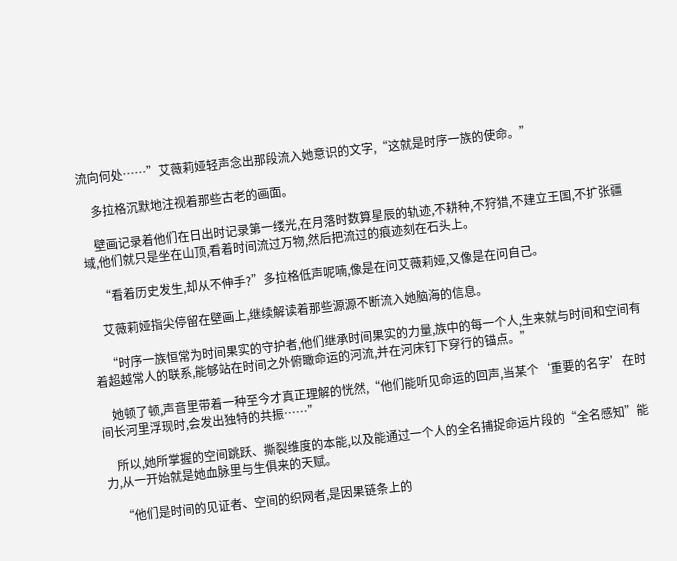流向何处……”艾薇莉娅轻声念出那段流入她意识的文字,“这就是时序一族的使命。”

    多拉格沉默地注视着那些古老的画面。

    壁画记录着他们在日出时记录第一缕光,在月落时数算星辰的轨迹,不耕种,不狩猎,不建立王国,不扩张疆域,他们就只是坐在山顶,看着时间流过万物,然后把流过的痕迹刻在石头上。

    “看着历史发生,却从不伸手?”多拉格低声呢喃,像是在问艾薇莉娅,又像是在问自己。

    艾薇莉娅指尖停留在壁画上,继续解读着那些源源不断流入她脑海的信息。

    “时序一族恒常为时间果实的守护者,他们继承时间果实的力量,族中的每一个人,生来就与时间和空间有着超越常人的联系,能够站在时间之外俯瞰命运的河流,并在河床钉下穿行的锚点。”

    她顿了顿,声音里带着一种至今才真正理解的恍然,“他们能听见命运的回声,当某个‘重要的名字’在时间长河里浮现时,会发出独特的共振……”

    所以,她所掌握的空间跳跃、撕裂维度的本能,以及能通过一个人的全名捕捉命运片段的“全名感知”能力,从一开始就是她血脉里与生俱来的天赋。

    “他们是时间的见证者、空间的织网者,是因果链条上的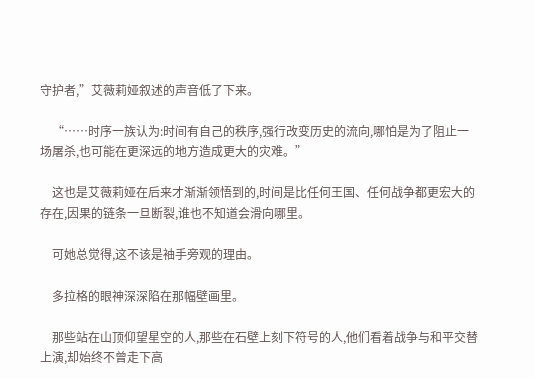守护者,”艾薇莉娅叙述的声音低了下来。

    “……时序一族认为:时间有自己的秩序,强行改变历史的流向,哪怕是为了阻止一场屠杀,也可能在更深远的地方造成更大的灾难。”

    这也是艾薇莉娅在后来才渐渐领悟到的,时间是比任何王国、任何战争都更宏大的存在,因果的链条一旦断裂,谁也不知道会滑向哪里。

    可她总觉得,这不该是袖手旁观的理由。

    多拉格的眼神深深陷在那幅壁画里。

    那些站在山顶仰望星空的人,那些在石壁上刻下符号的人,他们看着战争与和平交替上演,却始终不曾走下高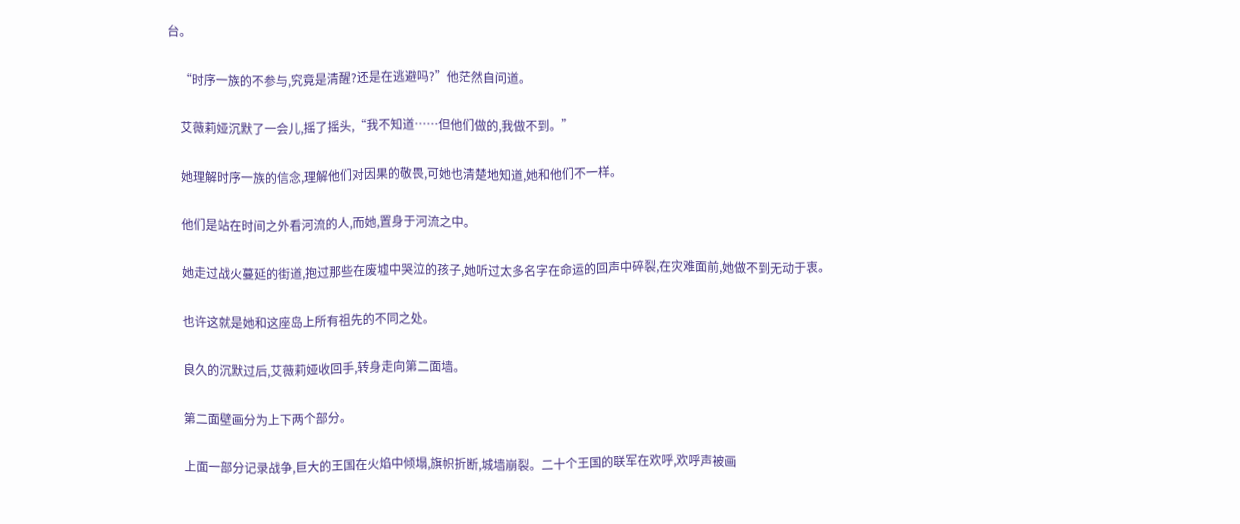台。

    “时序一族的不参与,究竟是清醒?还是在逃避吗?”他茫然自问道。

    艾薇莉娅沉默了一会儿,摇了摇头,“我不知道……但他们做的,我做不到。”

    她理解时序一族的信念,理解他们对因果的敬畏,可她也清楚地知道,她和他们不一样。

    他们是站在时间之外看河流的人,而她,置身于河流之中。

    她走过战火蔓延的街道,抱过那些在废墟中哭泣的孩子,她听过太多名字在命运的回声中碎裂,在灾难面前,她做不到无动于衷。

    也许这就是她和这座岛上所有祖先的不同之处。

    良久的沉默过后,艾薇莉娅收回手,转身走向第二面墙。

    第二面壁画分为上下两个部分。

    上面一部分记录战争,巨大的王国在火焰中倾塌,旗帜折断,城墙崩裂。二十个王国的联军在欢呼,欢呼声被画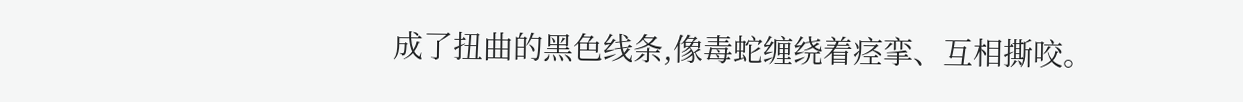成了扭曲的黑色线条,像毒蛇缠绕着痉挛、互相撕咬。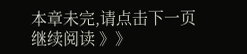本章未完,请点击下一页继续阅读 》》